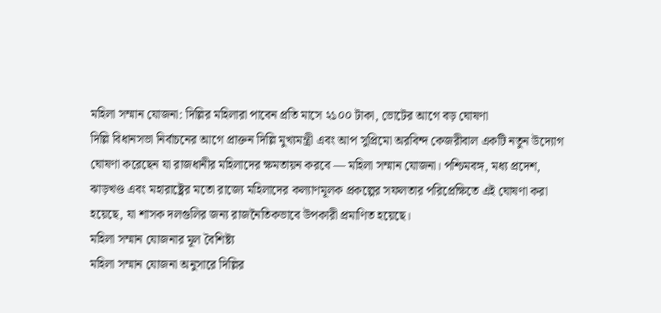মহিলা সম্মান যোজনা: দিল্লির মহিলারা পাবেন প্রতি মাসে ২১০০ টাকা, ভোটের আগে বড় ঘোষণা
দিল্লি বিধানসভা নির্বাচনের আগে প্রাক্তন দিল্লি মুখ্যমন্ত্রী এবং আপ সুপ্রিমো অরবিন্দ কেজরীবাল একটি নতুন উদ্যোগ ঘোষণা করেছেন যা রাজধানীর মহিলাদের ক্ষমতায়ন করবে — মহিলা সম্মান যোজনা। পশ্চিমবঙ্গ, মধ্য প্রদেশ, ঝাড়খণ্ড এবং মহারাষ্ট্রের মতো রাজ্যে মহিলাদের কল্যাণমূলক প্রকল্পের সফলতার পরিপ্রেক্ষিতে এই ঘোষণা করা হয়েছে, যা শাসক দলগুলির জন্য রাজনৈতিকভাবে উপকারী প্রমাণিত হয়েছে।
মহিলা সম্মান যোজনার মূল বৈশিষ্ট্য
মহিলা সম্মান যোজনা অনুসারে দিল্লির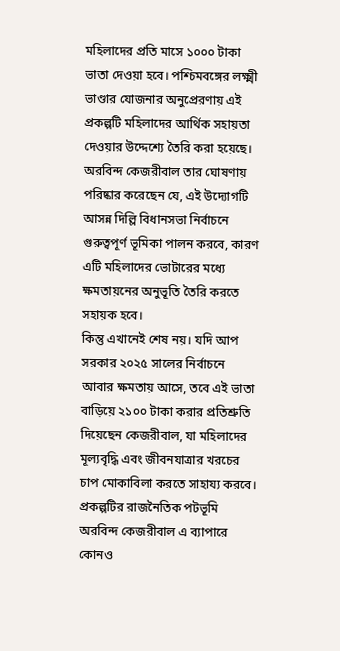মহিলাদের প্রতি মাসে ১০০০ টাকা ভাতা দেওয়া হবে। পশ্চিমবঙ্গের লক্ষ্মী ভাণ্ডার যোজনার অনুপ্রেরণায় এই প্রকল্পটি মহিলাদের আর্থিক সহায়তা দেওয়ার উদ্দেশ্যে তৈরি করা হয়েছে। অরবিন্দ কেজরীবাল তার ঘোষণায় পরিষ্কার করেছেন যে, এই উদ্যোগটি আসন্ন দিল্লি বিধানসভা নির্বাচনে গুরুত্বপূর্ণ ভূমিকা পালন করবে, কারণ এটি মহিলাদের ভোটারের মধ্যে ক্ষমতায়নের অনুভূতি তৈরি করতে সহায়ক হবে।
কিন্তু এখানেই শেষ নয়। যদি আপ সরকার ২০২৫ সালের নির্বাচনে আবার ক্ষমতায় আসে, তবে এই ভাতা বাড়িয়ে ২১০০ টাকা করার প্রতিশ্রুতি দিয়েছেন কেজরীবাল, যা মহিলাদের মূল্যবৃদ্ধি এবং জীবনযাত্রার খরচের চাপ মোকাবিলা করতে সাহায্য করবে।
প্রকল্পটির রাজনৈতিক পটভূমি
অরবিন্দ কেজরীবাল এ ব্যাপারে কোনও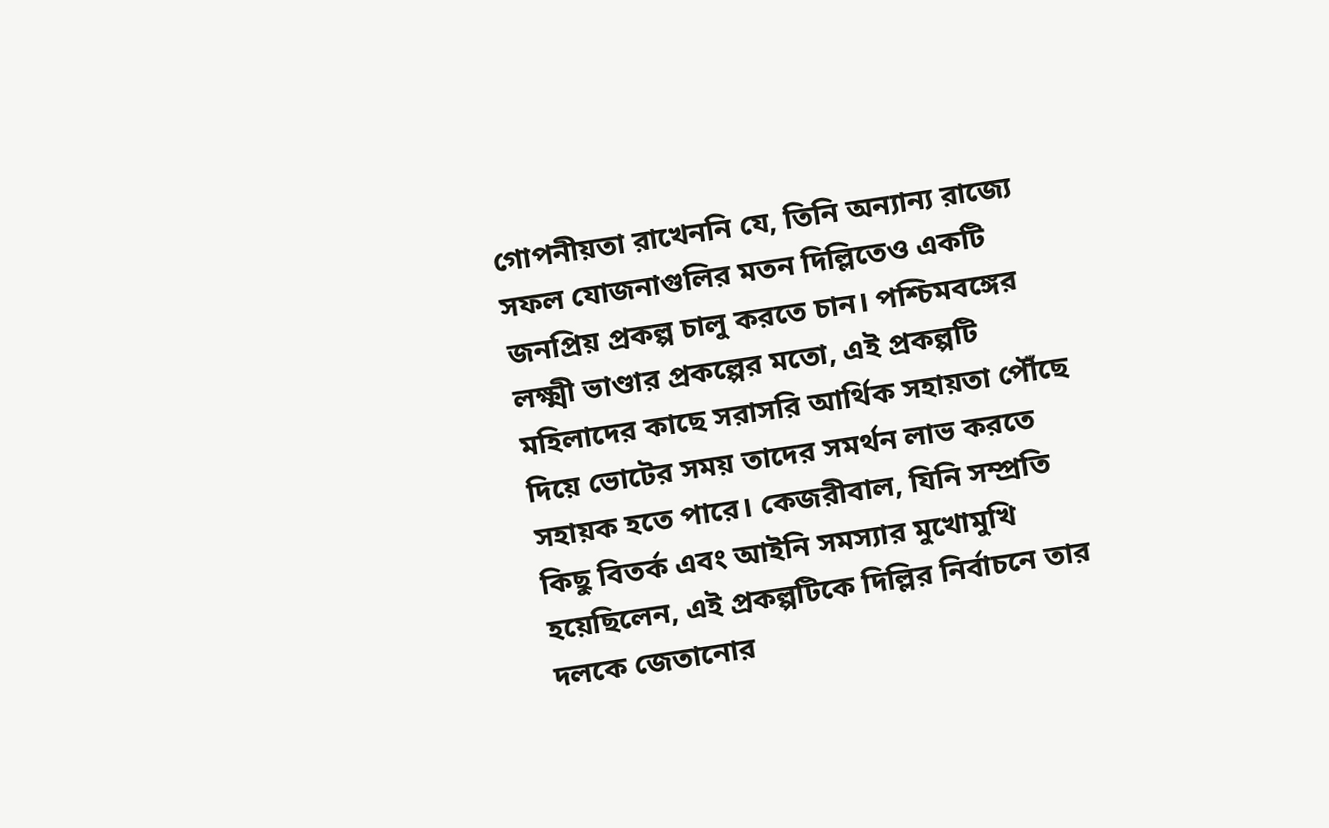গোপনীয়তা রাখেননি যে, তিনি অন্যান্য রাজ্যে সফল যোজনাগুলির মতন দিল্লিতেও একটি জনপ্রিয় প্রকল্প চালু করতে চান। পশ্চিমবঙ্গের লক্ষ্মী ভাণ্ডার প্রকল্পের মতো, এই প্রকল্পটি মহিলাদের কাছে সরাসরি আর্থিক সহায়তা পৌঁছে দিয়ে ভোটের সময় তাদের সমর্থন লাভ করতে সহায়ক হতে পারে। কেজরীবাল, যিনি সম্প্রতি কিছু বিতর্ক এবং আইনি সমস্যার মুখোমুখি হয়েছিলেন, এই প্রকল্পটিকে দিল্লির নির্বাচনে তার দলকে জেতানোর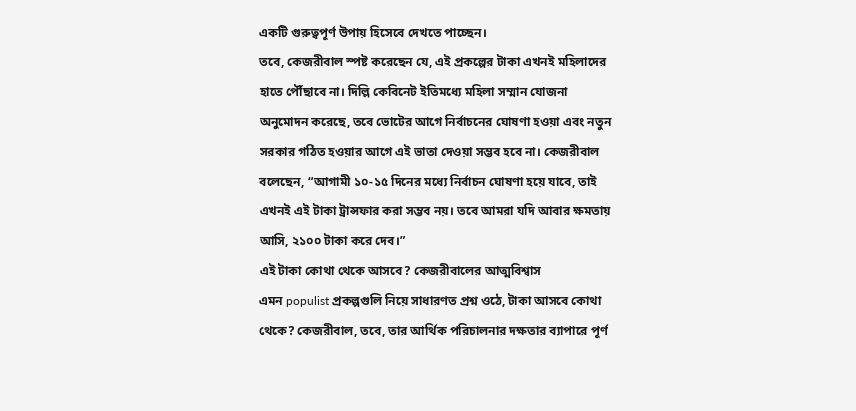একটি গুরুত্বপূর্ণ উপায় হিসেবে দেখতে পাচ্ছেন।
তবে, কেজরীবাল স্পষ্ট করেছেন যে, এই প্রকল্পের টাকা এখনই মহিলাদের হাতে পৌঁছাবে না। দিল্লি কেবিনেট ইতিমধ্যে মহিলা সম্মান যোজনা অনুমোদন করেছে, তবে ভোটের আগে নির্বাচনের ঘোষণা হওয়া এবং নতুন সরকার গঠিত হওয়ার আগে এই ভাতা দেওয়া সম্ভব হবে না। কেজরীবাল বলেছেন, “আগামী ১০-১৫ দিনের মধ্যে নির্বাচন ঘোষণা হয়ে যাবে, তাই এখনই এই টাকা ট্রান্সফার করা সম্ভব নয়। তবে আমরা যদি আবার ক্ষমতায় আসি, ২১০০ টাকা করে দেব।”
এই টাকা কোথা থেকে আসবে? কেজরীবালের আত্মবিশ্বাস
এমন populist প্রকল্পগুলি নিয়ে সাধারণত প্রশ্ন ওঠে, টাকা আসবে কোথা থেকে? কেজরীবাল, তবে, তার আর্থিক পরিচালনার দক্ষতার ব্যাপারে পূর্ণ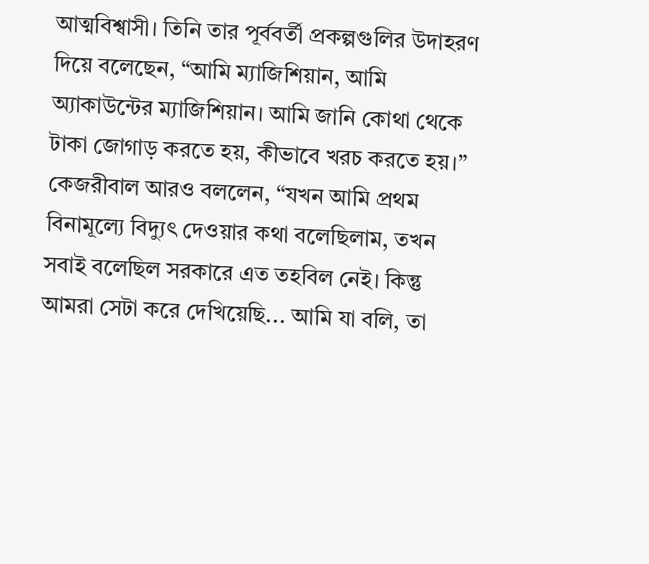আত্মবিশ্বাসী। তিনি তার পূর্ববর্তী প্রকল্পগুলির উদাহরণ দিয়ে বলেছেন, “আমি ম্যাজিশিয়ান, আমি অ্যাকাউন্টের ম্যাজিশিয়ান। আমি জানি কোথা থেকে টাকা জোগাড় করতে হয়, কীভাবে খরচ করতে হয়।” কেজরীবাল আরও বললেন, “যখন আমি প্রথম বিনামূল্যে বিদ্যুৎ দেওয়ার কথা বলেছিলাম, তখন সবাই বলেছিল সরকারে এত তহবিল নেই। কিন্তু আমরা সেটা করে দেখিয়েছি... আমি যা বলি, তা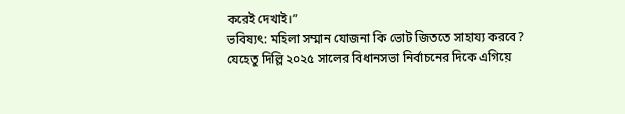করেই দেখাই।”
ভবিষ্যৎ: মহিলা সম্মান যোজনা কি ভোট জিততে সাহায্য করবে?
যেহেতু দিল্লি ২০২৫ সালের বিধানসভা নির্বাচনের দিকে এগিয়ে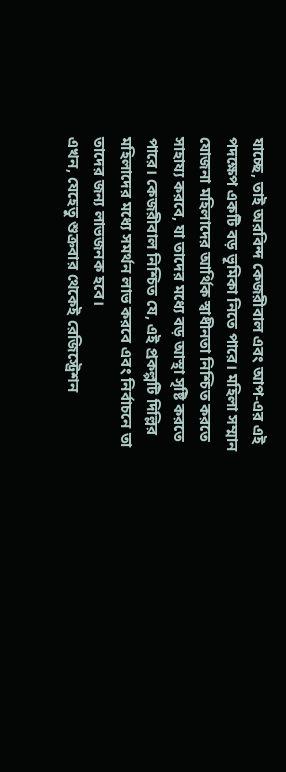যাচ্ছে, তাই অরবিন্দ কেজরীবাল এবং আপ-এর এই পদক্ষেপ একটি বড় ভূমিকা নিতে পারে। মহিলা সম্মান যোজনা মহিলাদের আর্থিক স্বাধীনতা নিশ্চিত করতে সাহায্য করবে, যা তাদের মধ্যে বড় আস্থা সৃষ্টি করতে পারে। কেজরীবাল নিশ্চিত যে, এই প্রকল্পটি দিল্লির মহিলাদের মধ্যে সমর্থন লাভ করবে এবং নির্বাচনে তা তাদের জন্য লাভজনক হবে।
এখন, যেহেতু শুক্রবার থেকেই রেজিস্ট্রেশন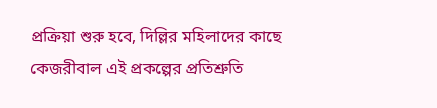প্রক্রিয়া শুরু হবে, দিল্লির মহিলাদের কাছে কেজরীবাল এই প্রকল্পের প্রতিশ্রুতি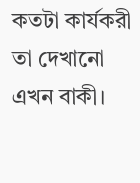কতটা কার্যকরী তা দেখানো এখন বাকী।